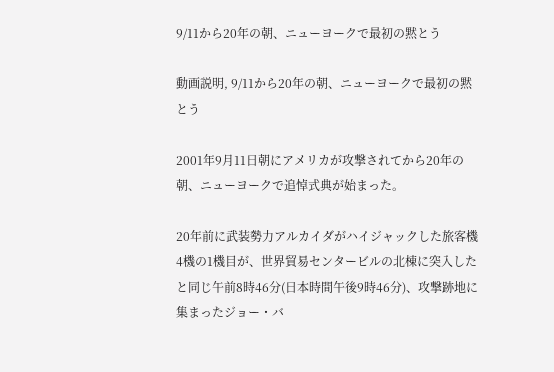9/11から20年の朝、ニューヨークで最初の黙とう

動画説明, 9/11から20年の朝、ニューヨークで最初の黙とう

2001年9月11日朝にアメリカが攻撃されてから20年の朝、ニューヨークで追悼式典が始まった。

20年前に武装勢力アルカイダがハイジャックした旅客機4機の1機目が、世界貿易センタービルの北棟に突入したと同じ午前8時46分(日本時間午後9時46分)、攻撃跡地に集まったジョー・バ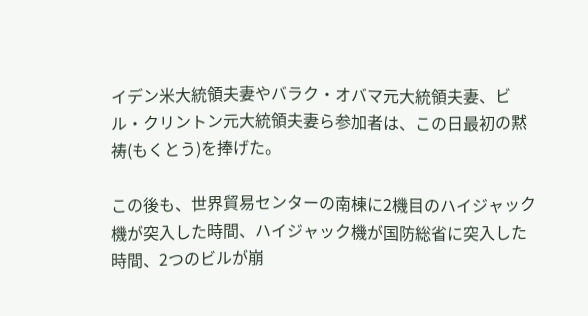イデン米大統領夫妻やバラク・オバマ元大統領夫妻、ビル・クリントン元大統領夫妻ら参加者は、この日最初の黙祷(もくとう)を捧げた。

この後も、世界貿易センターの南棟に2機目のハイジャック機が突入した時間、ハイジャック機が国防総省に突入した時間、2つのビルが崩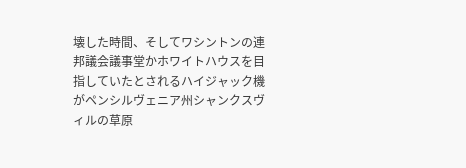壊した時間、そしてワシントンの連邦議会議事堂かホワイトハウスを目指していたとされるハイジャック機がペンシルヴェニア州シャンクスヴィルの草原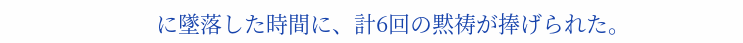に墜落した時間に、計6回の黙祷が捧げられた。